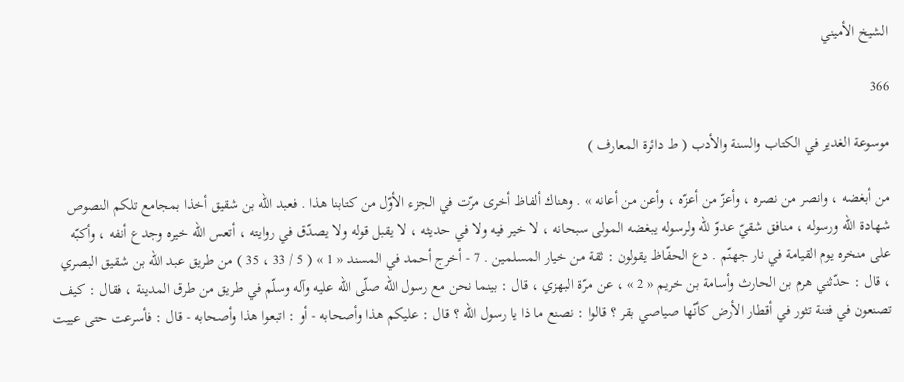الشيخ الأميني

366

موسوعة الغدير في الكتاب والسنة والأدب ( ط دائرة المعارف )

من أبغضه ، وانصر من نصره ، وأعزّ من أعزّه ، وأعن من أعانه » . وهناك ألفاظ أخرى مرّت في الجزء الأوّل من كتابنا هذا . فعبد اللّه بن شقيق أخذا بمجامع تلكم النصوص شهادة اللّه ورسوله ، منافق شقيّ عدوّ للّه ولرسوله يبغضه المولى سبحانه ، لا خير فيه ولا في حديثه ، لا يقبل قوله ولا يصدّق في روايته ، أتعس اللّه خيره وجدع أنفه ، وأكبّه على منخره يوم القيامة في نار جهنّم . دع الحفّاظ يقولون : ثقة من خيار المسلمين . 7 - أخرج أحمد في المسند « 1 » ( 5 / 33 ، 35 ) من طريق عبد اللّه بن شقيق البصري ، قال : حدّثني هرم بن الحارث وأسامة بن خريم « 2 » ، عن مرّة البهزي ، قال : بينما نحن مع رسول اللّه صلّى اللّه عليه وآله وسلّم في طريق من طرق المدينة ، فقال : كيف تصنعون في فتنة تثور في أقطار الأرض كأنّها صياصي بقر ؟ قالوا : نصنع ما ذا يا رسول اللّه ؟ قال : عليكم هذا وأصحابه - أو : اتبعوا هذا وأصحابه - قال : فأسرعت حتى عييت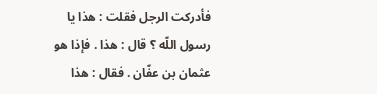فأدركت الرجل فقلت : هذا يا رسول اللّه ؟ قال : هذا . فإذا هو عثمان بن عفّان . فقال : هذا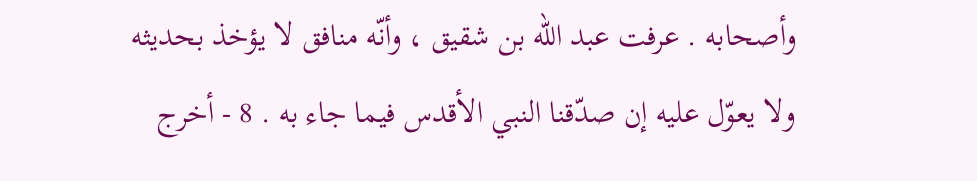وأصحابه . عرفت عبد اللّه بن شقيق ، وأنّه منافق لا يؤخذ بحديثه ولا يعوّل عليه إن صدّقنا النبي الأقدس فيما جاء به . 8 - أخرج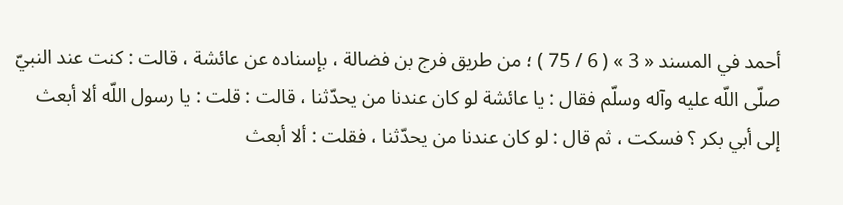أحمد في المسند « 3 » ( 6 / 75 ) ؛ من طريق فرج بن فضالة ، بإسناده عن عائشة ، قالت : كنت عند النبيّ صلّى اللّه عليه وآله وسلّم فقال : يا عائشة لو كان عندنا من يحدّثنا ، قالت : قلت : يا رسول اللّه ألا أبعث إلى أبي بكر ؟ فسكت ، ثم قال : لو كان عندنا من يحدّثنا ، فقلت : ألا أبعث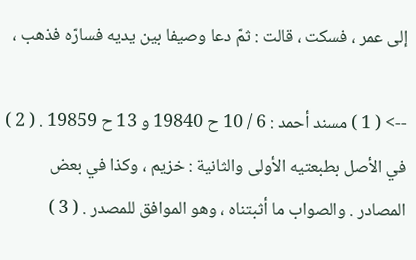إلى عمر ، فسكت ، قالت : ثمّ دعا وصيفا بين يديه فسارّه فذهب ،

--> ( 1 ) مسند أحمد : 6 / 10 ح 19840 و 13 ح 19859 . ( 2 ) في الأصل بطبعتيه الأولى والثانية : خزيم ، وكذا في بعض المصادر . والصواب ما أثبتناه ، وهو الموافق للمصدر . ( 3 )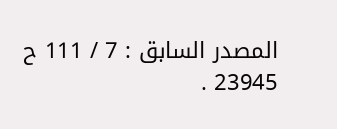المصدر السابق : 7 / 111 ح 23945 .